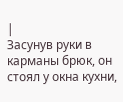|
Засунув руки в карманы брюк, он стоял у окна кухни,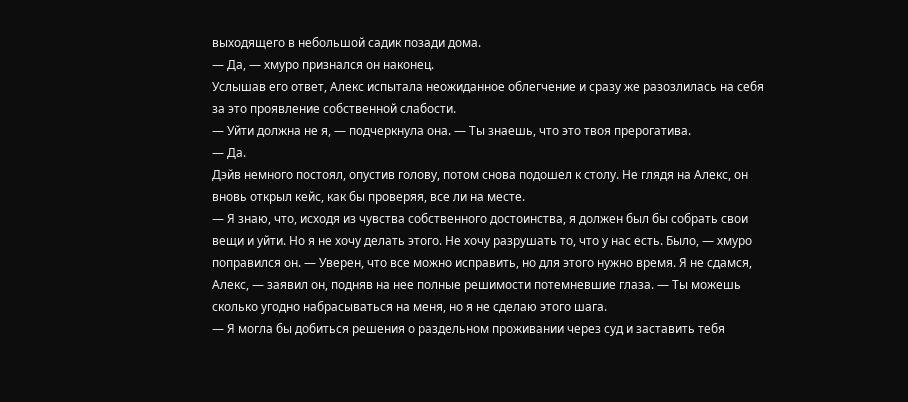выходящего в небольшой садик позади дома.
— Да, — хмуро признался он наконец.
Услышав его ответ, Алекс испытала неожиданное облегчение и сразу же разозлилась на себя за это проявление собственной слабости.
— Уйти должна не я, — подчеркнула она. — Ты знаешь, что это твоя прерогатива.
— Да.
Дэйв немного постоял, опустив голову, потом снова подошел к столу. Не глядя на Алекс, он вновь открыл кейс, как бы проверяя, все ли на месте.
— Я знаю, что, исходя из чувства собственного достоинства, я должен был бы собрать свои вещи и уйти. Но я не хочу делать этого. Не хочу разрушать то, что у нас есть. Было, — хмуро поправился он. — Уверен, что все можно исправить, но для этого нужно время. Я не сдамся, Алекс, — заявил он, подняв на нее полные решимости потемневшие глаза. — Ты можешь сколько угодно набрасываться на меня, но я не сделаю этого шага.
— Я могла бы добиться решения о раздельном проживании через суд и заставить тебя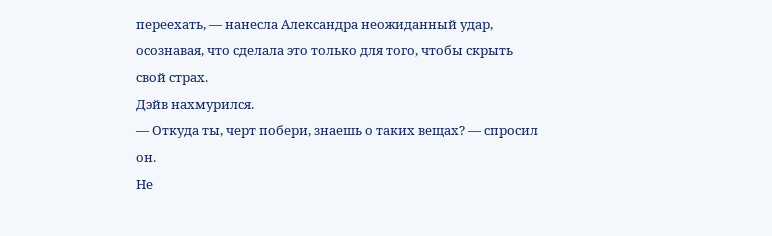переехать, — нанесла Александра неожиданный удар, осознавая, что сделала это только для того, чтобы скрыть свой страх.
Дэйв нахмурился.
— Откуда ты, черт побери, знаешь о таких вещах? — спросил он.
Не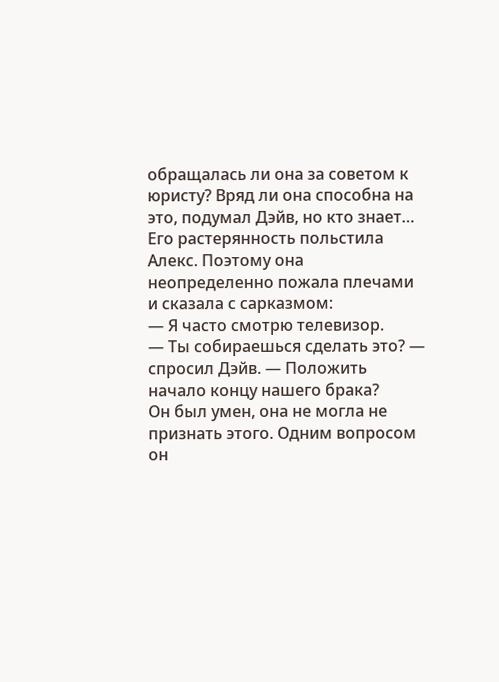обращалась ли она за советом к юристу? Вряд ли она способна на это, подумал Дэйв, но кто знает…
Его растерянность польстила Алекс. Поэтому она неопределенно пожала плечами и сказала с сарказмом:
— Я часто смотрю телевизор.
— Ты собираешься сделать это? — спросил Дэйв. — Положить начало концу нашего брака?
Он был умен, она не могла не признать этого. Одним вопросом он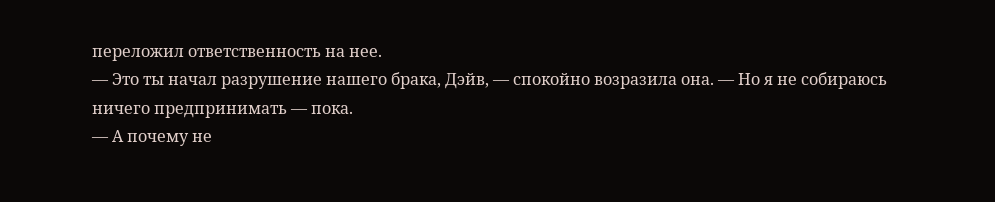переложил ответственность на нее.
— Это ты начал разрушение нашего брака, Дэйв, — спокойно возразила она. — Но я не собираюсь ничего предпринимать — пока.
— А почему не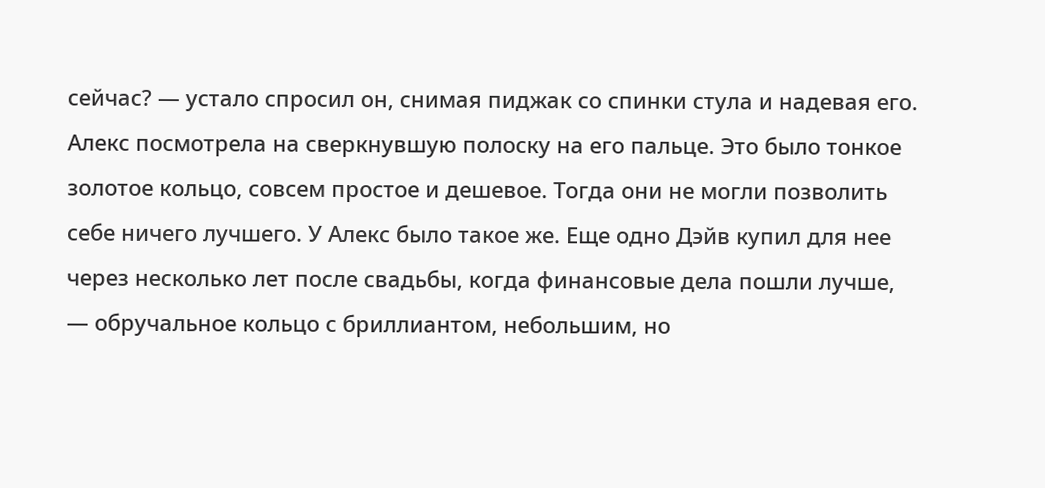сейчас? — устало спросил он, снимая пиджак со спинки стула и надевая его.
Алекс посмотрела на сверкнувшую полоску на его пальце. Это было тонкое золотое кольцо, совсем простое и дешевое. Тогда они не могли позволить себе ничего лучшего. У Алекс было такое же. Еще одно Дэйв купил для нее через несколько лет после свадьбы, когда финансовые дела пошли лучше, — обручальное кольцо с бриллиантом, небольшим, но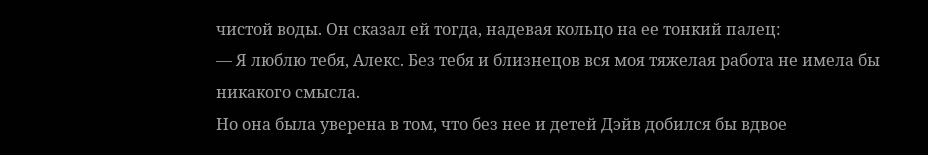чистой воды. Он сказал ей тогда, надевая кольцо на ее тонкий палец:
— Я люблю тебя, Алекс. Без тебя и близнецов вся моя тяжелая работа не имела бы никакого смысла.
Но она была уверена в том, что без нее и детей Дэйв добился бы вдвое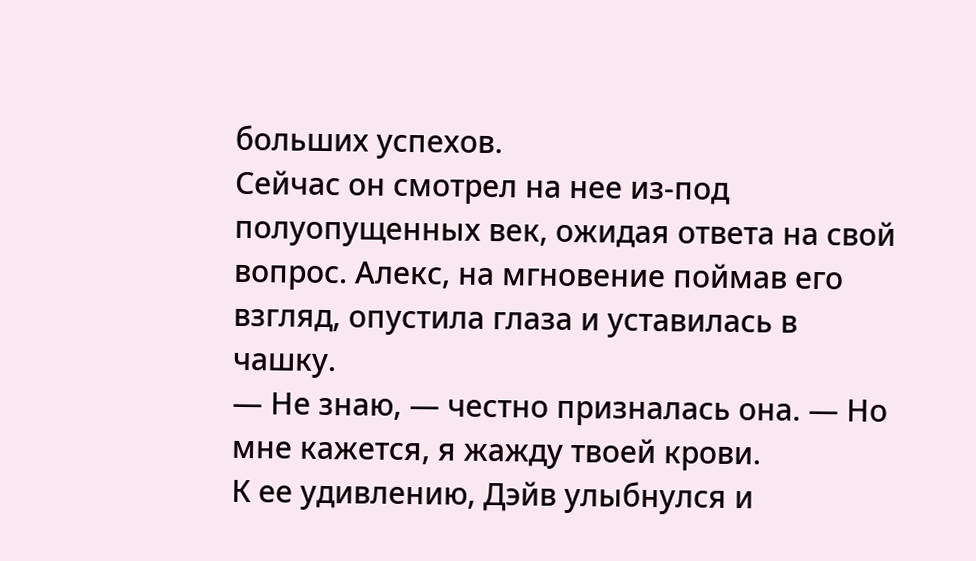больших успехов.
Сейчас он смотрел на нее из-под полуопущенных век, ожидая ответа на свой вопрос. Алекс, на мгновение поймав его взгляд, опустила глаза и уставилась в чашку.
— Не знаю, — честно призналась она. — Но мне кажется, я жажду твоей крови.
К ее удивлению, Дэйв улыбнулся и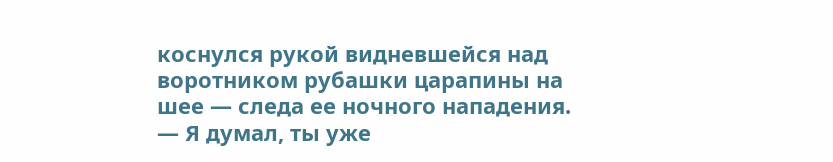коснулся рукой видневшейся над воротником рубашки царапины на шее — следа ее ночного нападения.
— Я думал, ты уже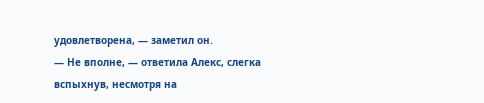удовлетворена, — заметил он.
— Не вполне, — ответила Алекс, слегка вспыхнув, несмотря на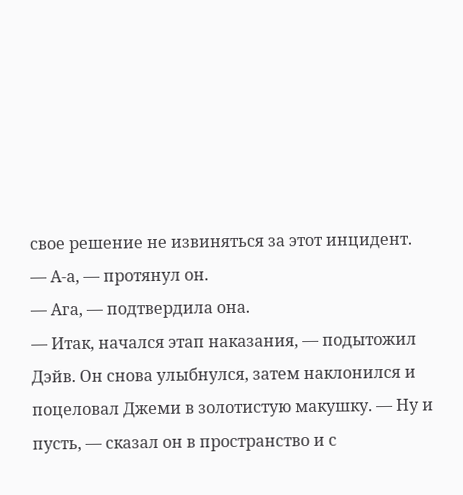свое решение не извиняться за этот инцидент.
— А-а, — протянул он.
— Ага, — подтвердила она.
— Итак, начался этап наказания, — подытожил Дэйв. Он снова улыбнулся, затем наклонился и поцеловал Джеми в золотистую макушку. — Ну и пусть, — сказал он в пространство и с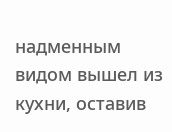надменным видом вышел из кухни, оставив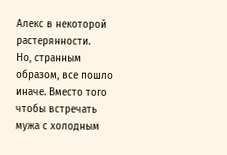Алекс в некоторой растерянности.
Но, странным образом, все пошло иначе. Вместо того чтобы встречать мужа с холодным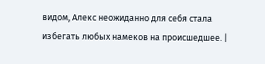видом, Алекс неожиданно для себя стала избегать любых намеков на происшедшее. |